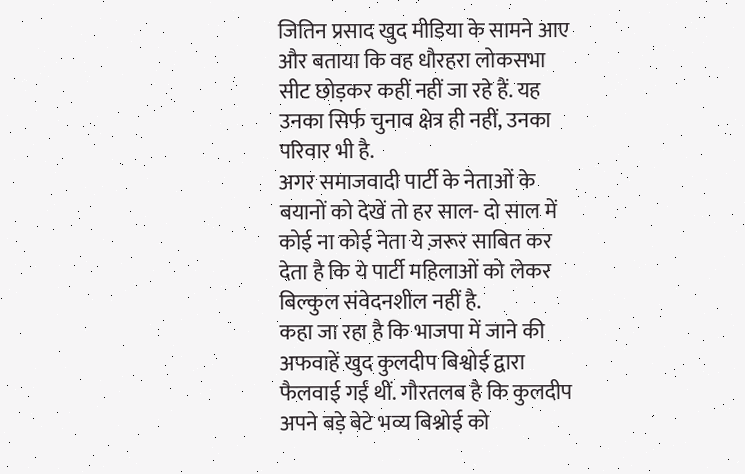जितिन प्रसाद खुद मीडिया के सामने आए और बताया कि वह धौरहरा लोकसभा सीट छोड़कर कहीं नहीं जा रहे हैं. यह उनका सिर्फ चुनाव क्षेत्र ही नहीं, उनका परिवार भी है.
अगर समाजवादी पार्टी के नेताओं के बयानों को देखें तो हर साल- दो साल में कोई ना कोई नेता ये ज़रूर साबित कर देता है कि ये पार्टी महिलाओं को लेकर बिल्कुल संवेदनशील नहीं है.
कहा जा रहा है कि भाजपा में जाने की अफवाहें खुद कुलदीप बिश्वोई द्वारा फैलवाई गईं थीं. गौरतलब है कि कुलदीप अपने बड़े बेटे भव्य बिश्नोई को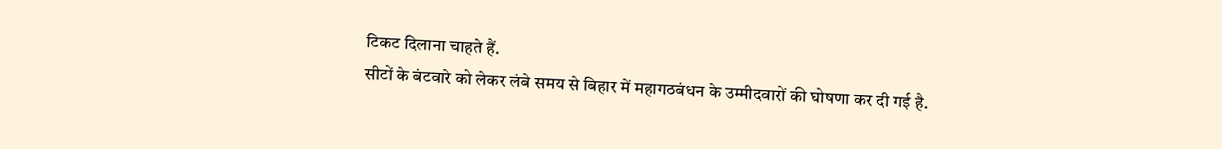टिकट दिलाना चाहते हैं.
सीटों के बंटवारे को लेकर लंबे समय से बिहार में महागठबंधन के उम्मीदवारों की घोषणा कर दी गई है.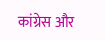कांग्रेस और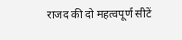राजद की दो महत्वपूर्ण सीटें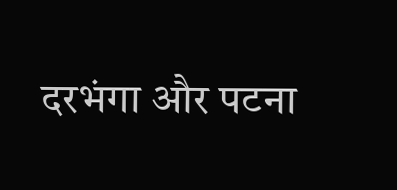दरभंगा और पटना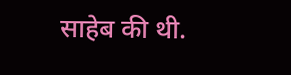साहेब की थी.